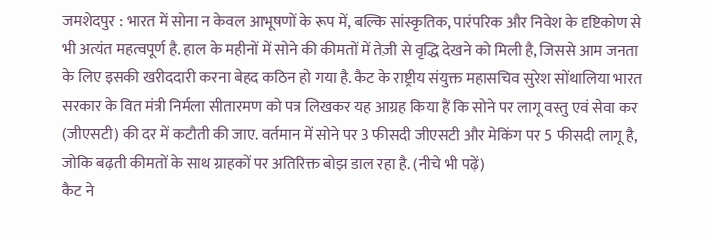जमशेदपुर : भारत में सोना न केवल आभूषणों के रूप में, बल्कि सांस्कृतिक, पारंपरिक और निवेश के दृष्टिकोण से भी अत्यंत महत्वपूर्ण है. हाल के महीनों में सोने की कीमतों में तेज़ी से वृद्धि देखने को मिली है, जिससे आम जनता के लिए इसकी खरीददारी करना बेहद कठिन हो गया है. कैट के राष्ट्रीय संयुक्त महासचिव सुरेश सोंथालिया भारत सरकार के वित मंत्री निर्मला सीतारमण को पत्र लिखकर यह आग्रह किया हैं कि सोने पर लागू वस्तु एवं सेवा कर (जीएसटी) की दर में कटौती की जाए. वर्तमान में सोने पर 3 फीसदी जीएसटी और मेकिंग पर 5 फीसदी लागू है, जोकि बढ़ती कीमतों के साथ ग्राहकों पर अतिरिक्त बोझ डाल रहा है. (नीचे भी पढ़ें)
कैट ने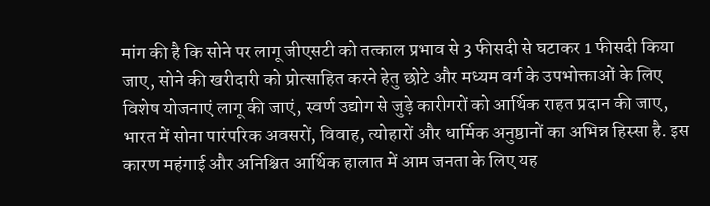मांग की है कि सोने पर लागू जीएसटी को तत्काल प्रभाव से 3 फीसदी से घटाकर 1 फीसदी किया जाए, सोने की खरीदारी को प्रोत्साहित करने हेतु छोटे और मध्यम वर्ग के उपभोक्ताओं के लिए विशेष योजनाएं लागू की जाएं, स्वर्ण उद्योग से जुड़े कारीगरों को आर्थिक राहत प्रदान की जाए, भारत में सोना पारंपरिक अवसरों, विवाह, त्योहारों और धार्मिक अनुष्ठानों का अभिन्न हिस्सा है. इस कारण महंगाई और अनिश्चित आर्थिक हालात में आम जनता के लिए यह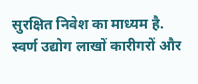सुरक्षित निवेश का माध्यम है. स्वर्ण उद्योग लाखों कारीगरों और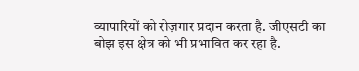व्यापारियों को रोज़गार प्रदान करता है. जीएसटी का बोझ इस क्षेत्र को भी प्रभावित कर रहा है.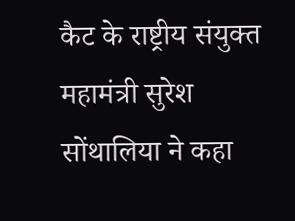कैट के राष्ट्रीय संयुक्त महामंत्री सुरेश सोंथालिया ने कहा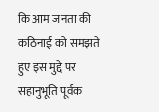कि आम जनता की कठिनाई को समझते हुए इस मुद्दे पर सहानुभूति पूर्वक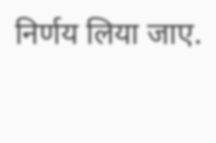निर्णय लिया जाए.